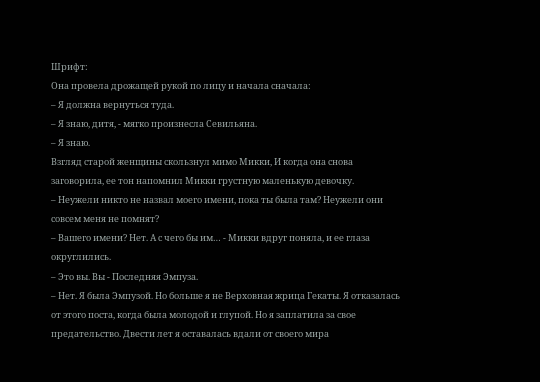Шрифт:
Она провела дрожащей рукой по лицу и начала сначала:
– Я должна вернуться туда.
– Я знаю, дитя, - мягко произнесла Севильяна.
– Я знаю.
Взгляд старой женщины скользнул мимо Микки, И когда она снова заговорила, ее тон напомнил Микки грустную маленькую девочку.
– Неужели никто не назвал моего имени, пока ты была там? Неужели они совсем меня не помнят?
– Вашего имени? Нет. А с чего бы им… - Микки вдруг поняла, и ее глаза округлились.
– Это вы. Вы - Последняя Эмпуза.
– Нет. Я была Эмпузой. Но больше я не Верховная жрица Гекаты. Я отказалась от этого поста, когда была молодой и глупой. Но я заплатила за свое предательство. Двести лет я оставалась вдали от своего мира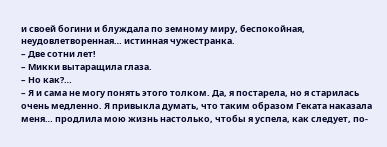и своей богини и блуждала по земному миру, беспокойная, неудовлетворенная… истинная чужестранка.
– Две сотни лет!
– Микки вытаращила глаза.
– Но как?…
– Я и сама не могу понять этого толком. Да, я постарела, но я старилась очень медленно. Я привыкла думать, что таким образом Геката наказала меня… продлила мою жизнь настолько, чтобы я успела, как следует, по-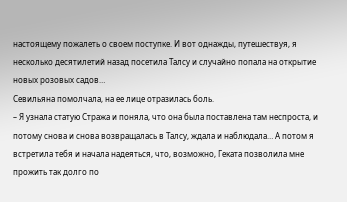настоящему пожалеть о своем поступке. И вот однажды, путешествуя, я несколько десятилетий назад посетила Талсу и случайно попала на открытие новых розовых садов…
Севильяна помолчала, на ее лице отразилась боль.
– Я узнала статую Стража и поняла, что она была поставлена там неспроста, и потому снова и снова возвращалась в Талсу, ждала и наблюдала… А потом я встретила тебя и начала надеяться, что, возможно, Геката позволила мне прожить так долго по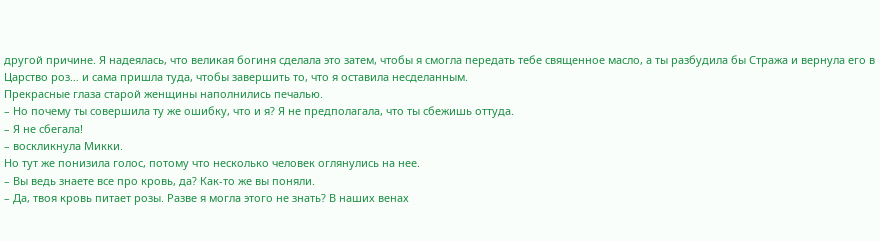другой причине. Я надеялась, что великая богиня сделала это затем, чтобы я смогла передать тебе священное масло, а ты разбудила бы Стража и вернула его в Царство роз… и сама пришла туда, чтобы завершить то, что я оставила несделанным.
Прекрасные глаза старой женщины наполнились печалью.
– Но почему ты совершила ту же ошибку, что и я? Я не предполагала, что ты сбежишь оттуда.
– Я не сбегала!
– воскликнула Микки.
Но тут же понизила голос, потому что несколько человек оглянулись на нее.
– Вы ведь знаете все про кровь, да? Как-то же вы поняли.
– Да, твоя кровь питает розы. Разве я могла этого не знать? В наших венах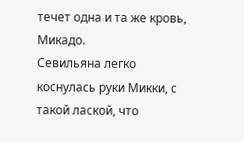течет одна и та же кровь, Микадо.
Севильяна легко коснулась руки Микки, с такой лаской, что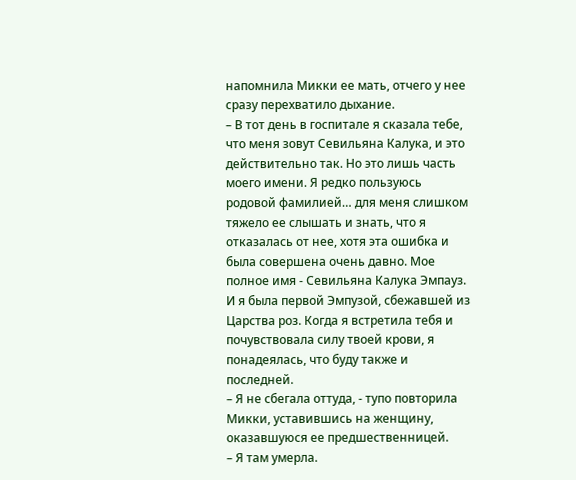напомнила Микки ее мать, отчего у нее сразу перехватило дыхание.
– В тот день в госпитале я сказала тебе, что меня зовут Севильяна Калука, и это действительно так. Но это лишь часть моего имени. Я редко пользуюсь родовой фамилией… для меня слишком тяжело ее слышать и знать, что я отказалась от нее, хотя эта ошибка и была совершена очень давно. Мое полное имя - Севильяна Калука Эмпауз. И я была первой Эмпузой, сбежавшей из Царства роз. Когда я встретила тебя и почувствовала силу твоей крови, я понадеялась, что буду также и последней.
– Я не сбегала оттуда, - тупо повторила Микки, уставившись на женщину, оказавшуюся ее предшественницей.
– Я там умерла.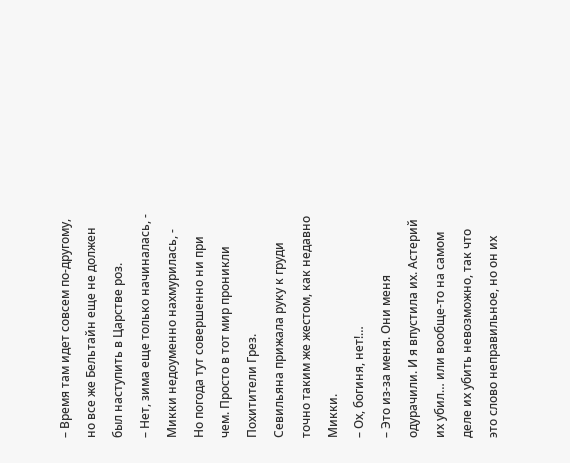– Время там идет совсем по-другому, но все же Бельтайн еще не должен был наступить в Царстве роз.
– Нет, зима еще только начиналась, - Микки недоуменно нахмурилась, - Но погода тут совершенно ни при чем. Просто в тот мир проникли Похитители Грез.
Севильяна прижала руку к груди точно таким же жестом, как недавно Микки.
– Ох, богиня, нет!…
– Это из-за меня. Они меня одурачили. И я впустила их. Астерий их убил… или вообще-то на самом деле их убить невозможно, так что это слово неправильное, но он их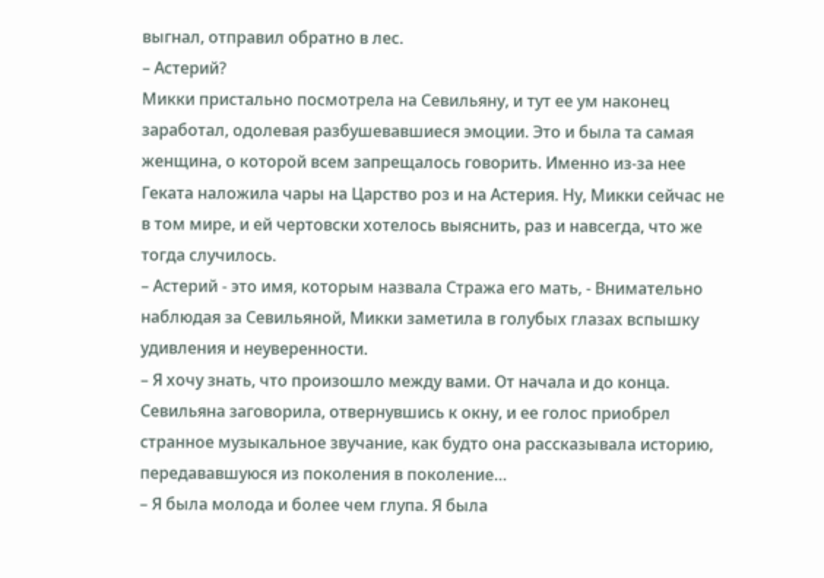выгнал, отправил обратно в лес.
– Астерий?
Микки пристально посмотрела на Севильяну, и тут ее ум наконец заработал, одолевая разбушевавшиеся эмоции. Это и была та самая женщина, о которой всем запрещалось говорить. Именно из-за нее Геката наложила чары на Царство роз и на Астерия. Ну, Микки сейчас не в том мире, и ей чертовски хотелось выяснить, раз и навсегда, что же тогда случилось.
– Астерий - это имя, которым назвала Стража его мать, - Внимательно наблюдая за Севильяной, Микки заметила в голубых глазах вспышку удивления и неуверенности.
– Я хочу знать, что произошло между вами. От начала и до конца.
Севильяна заговорила, отвернувшись к окну, и ее голос приобрел странное музыкальное звучание, как будто она рассказывала историю, передававшуюся из поколения в поколение…
– Я была молода и более чем глупа. Я была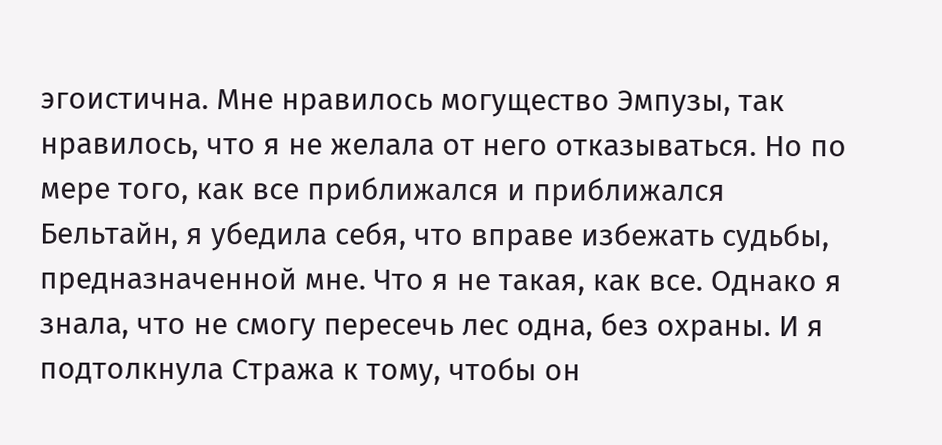эгоистична. Мне нравилось могущество Эмпузы, так нравилось, что я не желала от него отказываться. Но по мере того, как все приближался и приближался Бельтайн, я убедила себя, что вправе избежать судьбы, предназначенной мне. Что я не такая, как все. Однако я знала, что не смогу пересечь лес одна, без охраны. И я подтолкнула Стража к тому, чтобы он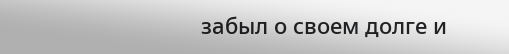забыл о своем долге и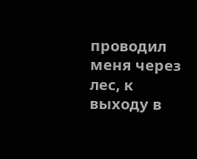проводил меня через лес, к выходу в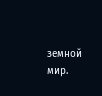земной мир.